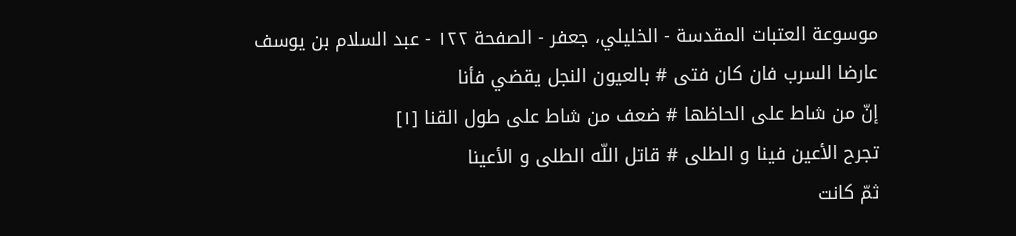موسوعة العتبات المقدسة - الخليلي، جعفر - الصفحة ١٢٢ - عبد السلام بن يوسف
عارضا السرب فان كان فتى # بالعيون النجل يقضي فأنا
إنّ من شاط على الحاظها # ضعف من شاط على طول القنا [١]
تجرح الأعين فينا و الطلى # قاتل اللّه الطلى و الأعينا
ثمّ كانت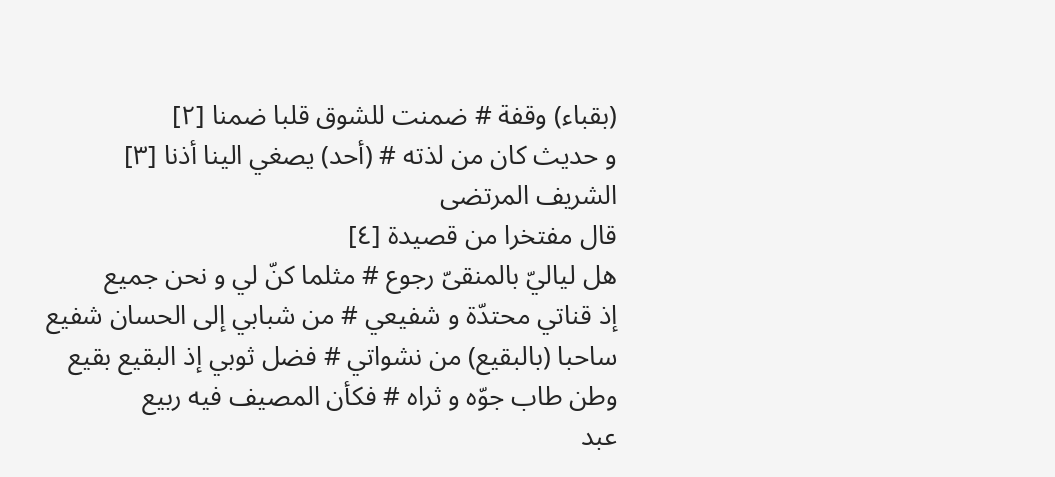(بقباء) وقفة # ضمنت للشوق قلبا ضمنا [٢]
و حديث كان من لذته # (أحد) يصغي الينا أذنا [٣]
الشريف المرتضى
قال مفتخرا من قصيدة [٤]
هل لياليّ بالمنقىّ رجوع # مثلما كنّ لي و نحن جميع
إذ قناتي محتدّة و شفيعي # من شبابي إلى الحسان شفيع
ساحبا (بالبقيع) من نشواتي # فضل ثوبي إذ البقيع بقيع
وطن طاب جوّه و ثراه # فكأن المصيف فيه ربيع
عبد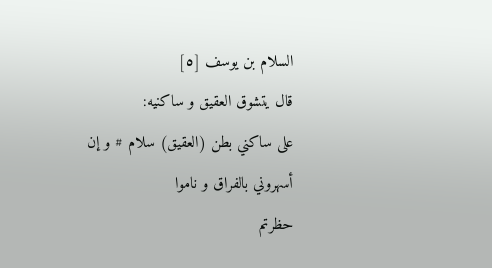السلام بن يوسف [٥]
قال يتشوق العقيق و ساكنيه:
على ساكني بطن (العقيق) سلام # و إن أسهروني بالفراق و ناموا
حظرتم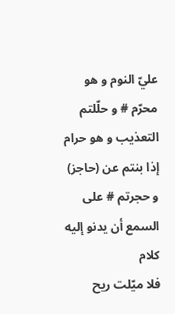عليّ النوم و هو محرّم # و حلّلتم التعذيب و هو حرام
إذا بنتم عن (حاجز) و حجرتم # على السمع أن يدنو إليه كلام
فلا ميّلت ريح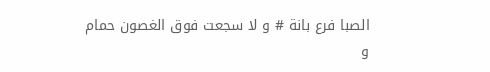الصبا فرع بانة # و لا سجعت فوق الغصون حمام
و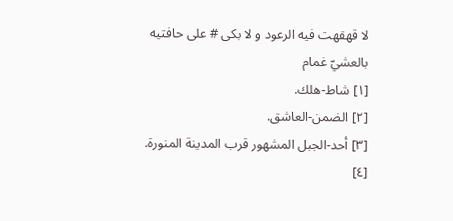لا قهقهت فيه الرعود و لا بكى # على حافتيه بالعشيّ غمام
[١] شاط-هلك.
[٢] الضمن-العاشق.
[٣] أحد-الجبل المشهور قرب المدينة المنورة.
[٤]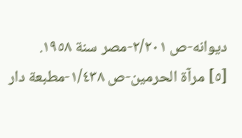ديوانه-ص ٢/٢٠١-مصر سنة ١٩٥٨.
[٥] مرآة الحرمين-ص ١/٤٣٨-مطبعة دار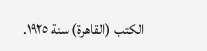الكتب (القاهرة) سنة ١٩٢٥.